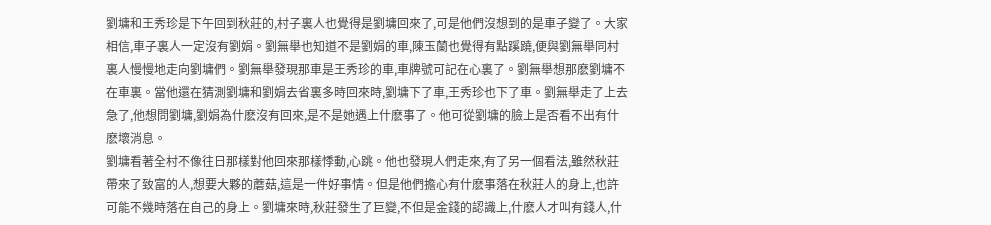劉墉和王秀珍是下午回到秋莊的,村子裏人也覺得是劉墉回來了,可是他們沒想到的是車子變了。大家相信,車子裏人一定沒有劉娟。劉無舉也知道不是劉娟的車,陳玉蘭也覺得有點蹊蹺,便與劉無舉同村裏人慢慢地走向劉墉們。劉無舉發現那車是王秀珍的車,車牌號可記在心裏了。劉無舉想那麽劉墉不在車裏。當他還在猜測劉墉和劉娟去省裏多時回來時,劉墉下了車,王秀珍也下了車。劉無舉走了上去急了,他想問劉墉,劉娟為什麽沒有回來,是不是她遇上什麽事了。他可從劉墉的臉上是否看不出有什麽壞消息。
劉墉看著全村不像往日那樣對他回來那樣悸動,心跳。他也發現人們走來,有了另一個看法,雖然秋莊帶來了致富的人,想要大夥的蘑菇,這是一件好事情。但是他們擔心有什麽事落在秋莊人的身上,也許可能不幾時落在自己的身上。劉墉來時,秋莊發生了巨變,不但是金錢的認識上,什麽人才叫有錢人,什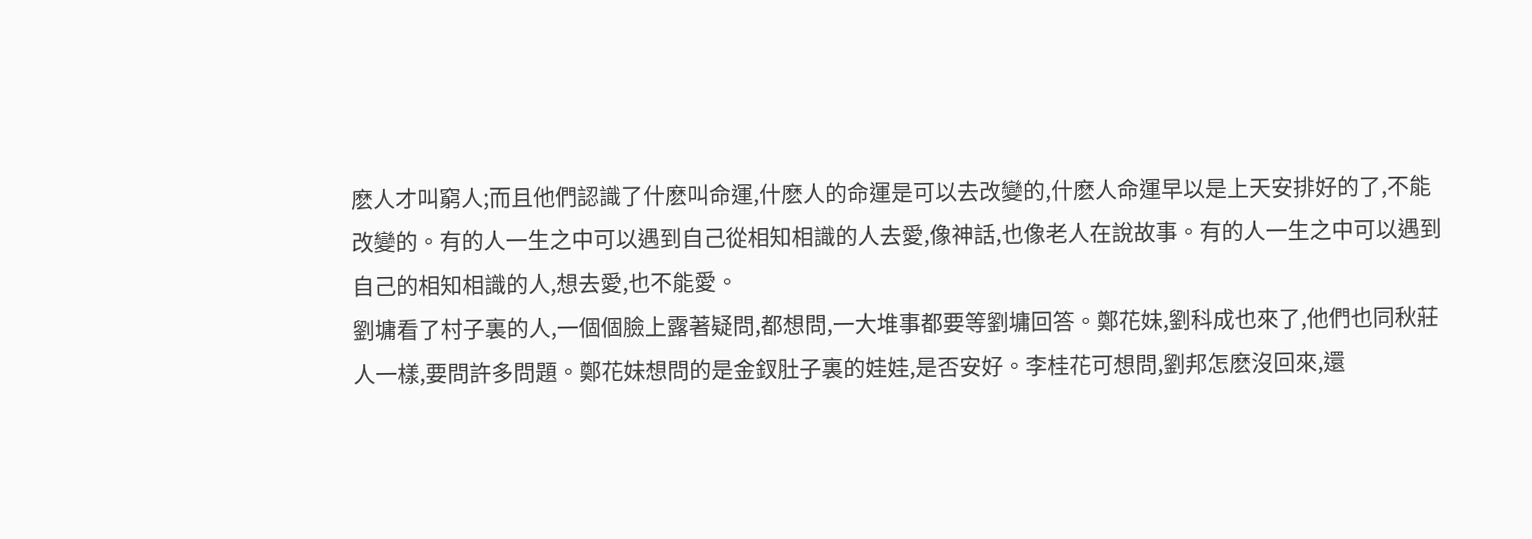麽人才叫窮人;而且他們認識了什麽叫命運,什麽人的命運是可以去改變的,什麽人命運早以是上天安排好的了,不能改變的。有的人一生之中可以遇到自己從相知相識的人去愛,像神話,也像老人在說故事。有的人一生之中可以遇到自己的相知相識的人,想去愛,也不能愛。
劉墉看了村子裏的人,一個個臉上露著疑問,都想問,一大堆事都要等劉墉回答。鄭花妹,劉科成也來了,他們也同秋莊人一樣,要問許多問題。鄭花妹想問的是金釵肚子裏的娃娃,是否安好。李桂花可想問,劉邦怎麽沒回來,還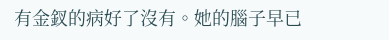有金釵的病好了沒有。她的腦子早已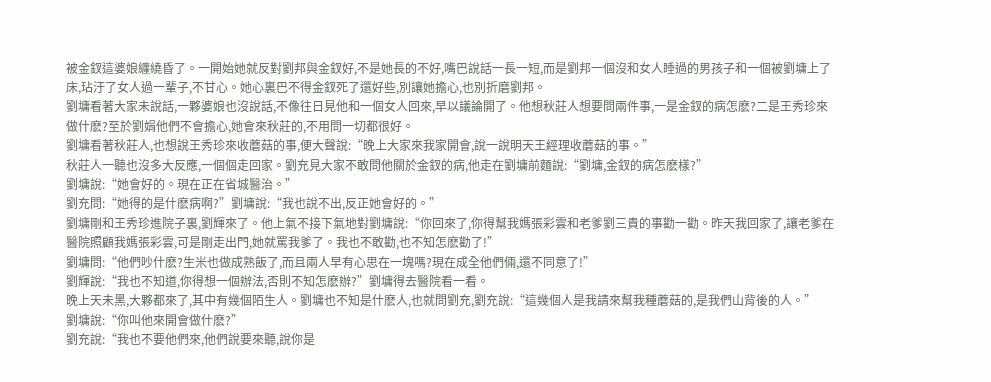被金釵這婆娘纏繞昏了。一開始她就反對劉邦與金釵好,不是她長的不好,嘴巴說話一長一短,而是劉邦一個沒和女人睡過的男孩子和一個被劉墉上了床,玷汙了女人過一輩子,不甘心。她心裏巴不得金釵死了還好些,別讓她擔心,也別折磨劉邦。
劉墉看著大家未說話,一夥婆娘也沒說話,不像往日見他和一個女人回來,早以議論開了。他想秋莊人想要問兩件事,一是金釵的病怎麽?二是王秀珍來做什麽?至於劉娟他們不會擔心,她會來秋莊的,不用問一切都很好。
劉墉看著秋莊人,也想說王秀珍來收蘑菇的事,便大聲說:“晚上大家來我家開會,說一說明天王經理收蘑菇的事。”
秋莊人一聽也沒多大反應,一個個走回家。劉充見大家不敢問他關於金釵的病,他走在劉墉前麵說:“劉墉,金釵的病怎麽樣?”
劉墉說:“她會好的。現在正在省城醫治。”
劉充問:“她得的是什麽病啊?”劉墉說:“我也說不出,反正她會好的。”
劉墉剛和王秀珍進院子裏,劉輝來了。他上氣不接下氣地對劉墉說:“你回來了,你得幫我媽張彩雲和老爹劉三貴的事勸一勸。昨天我回家了,讓老爹在醫院照顧我媽張彩雲,可是剛走出門,她就罵我爹了。我也不敢勸,也不知怎麽勸了!”
劉墉問:“他們吵什麽?生米也做成熟飯了,而且兩人早有心思在一塊嗎?現在成全他們倆,還不同意了!”
劉輝說:“我也不知道,你得想一個辦法,否則不知怎麽辦?”劉墉得去醫院看一看。
晚上天未黑,大夥都來了,其中有幾個陌生人。劉墉也不知是什麽人,也就問劉充,劉充說:“這幾個人是我請來幫我種蘑菇的,是我們山背後的人。”
劉墉說:“你叫他來開會做什麽?”
劉充說:“我也不要他們來,他們說要來聽,說你是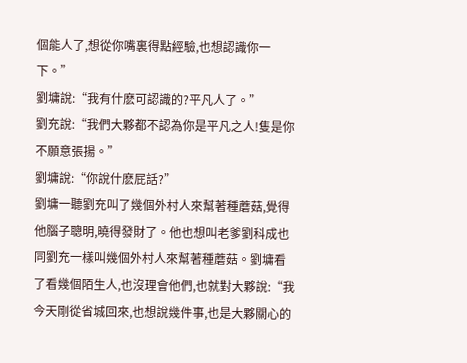個能人了,想從你嘴裏得點經驗,也想認識你一下。”
劉墉說:“我有什麽可認識的?平凡人了。”
劉充說:“我們大夥都不認為你是平凡之人!隻是你不願意張揚。”
劉墉說:“你說什麽屁話?”
劉墉一聽劉充叫了幾個外村人來幫著種蘑菇,覺得他腦子聰明,曉得發財了。他也想叫老爹劉科成也同劉充一樣叫幾個外村人來幫著種蘑菇。劉墉看了看幾個陌生人,也沒理會他們,也就對大夥說:“我今天剛從省城回來,也想說幾件事,也是大夥關心的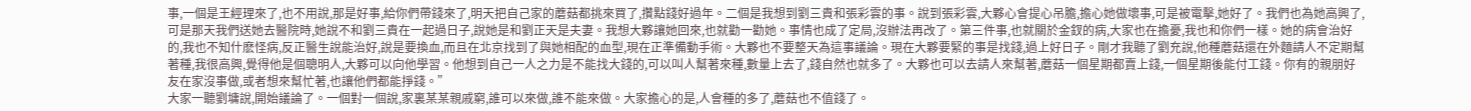事,一個是王經理來了,也不用說,那是好事,給你們帶錢來了,明天把自己家的蘑菇都挑來買了,攢點錢好過年。二個是我想到劉三貴和張彩雲的事。說到張彩雲,大夥心會提心吊膽,擔心她做壞事,可是被電擊,她好了。我們也為她高興了,可是那天我們送她去醫院時,她說不和劉三貴在一起過日子,說她是和劉正天是夫妻。我想大夥讓她回來,也就勸一勸她。事情也成了定局,沒辦法再改了。第三件事,也就關於金釵的病,大家也在擔憂,我也和你們一樣。她的病會治好的,我也不知什麽怪病,反正醫生說能治好,說是要換血,而且在北京找到了與她相配的血型,現在正準備動手術。大夥也不要整天為這事議論。現在大夥要緊的事是找錢,過上好日子。剛才我聽了劉充說,他種蘑菇還在外麵請人不定期幫著種,我很高興,覺得他是個聰明人,大夥可以向他學習。他想到自己一人之力是不能找大錢的,可以叫人幫著來種,數量上去了,錢自然也就多了。大夥也可以去請人來幫著,蘑菇一個星期都賣上錢,一個星期後能付工錢。你有的親朋好友在家沒事做,或者想來幫忙著,也讓他們都能掙錢。”
大家一聽劉墉說,開始議論了。一個對一個說,家裏某某親戚窮,誰可以來做,誰不能來做。大家擔心的是,人會種的多了,蘑菇也不值錢了。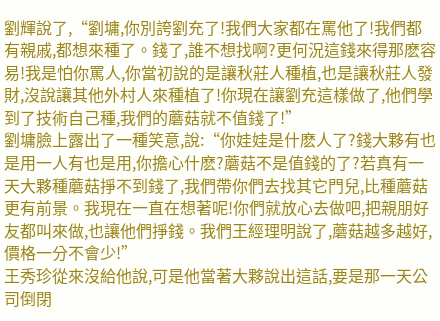劉輝說了,“劉墉,你別誇劉充了!我們大家都在罵他了!我們都有親戚,都想來種了。錢了,誰不想找啊?更何況這錢來得那麽容易!我是怕你罵人,你當初說的是讓秋莊人種植,也是讓秋莊人發財,沒說讓其他外村人來種植了!你現在讓劉充這樣做了,他們學到了技術自己種,我們的蘑菇就不值錢了!”
劉墉臉上露出了一種笑意,說:“你娃娃是什麽人了?錢大夥有也是用一人有也是用,你擔心什麽?蘑菇不是值錢的了?若真有一天大夥種蘑菇掙不到錢了,我們帶你們去找其它門兒,比種蘑菇更有前景。我現在一直在想著呢!你們就放心去做吧,把親朋好友都叫來做,也讓他們掙錢。我們王經理明說了,蘑菇越多越好,價格一分不會少!”
王秀珍從來沒給他說,可是他當著大夥說出這話,要是那一天公司倒閉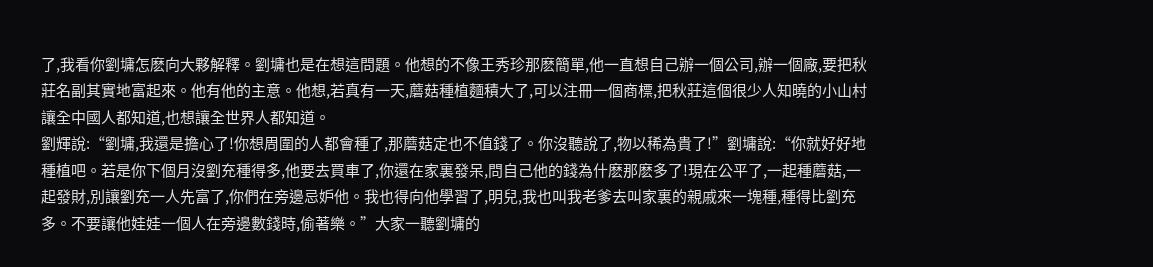了,我看你劉墉怎麽向大夥解釋。劉墉也是在想這問題。他想的不像王秀珍那麽簡單,他一直想自己辦一個公司,辦一個廠,要把秋莊名副其實地富起來。他有他的主意。他想,若真有一天,蘑菇種植麵積大了,可以注冊一個商標,把秋莊這個很少人知曉的小山村讓全中國人都知道,也想讓全世界人都知道。
劉輝說:“劉墉,我還是擔心了!你想周圍的人都會種了,那蘑菇定也不值錢了。你沒聽說了,物以稀為貴了!”劉墉說:“你就好好地種植吧。若是你下個月沒劉充種得多,他要去買車了,你還在家裏發呆,問自己他的錢為什麽那麽多了!現在公平了,一起種蘑菇,一起發財,別讓劉充一人先富了,你們在旁邊忌妒他。我也得向他學習了,明兒,我也叫我老爹去叫家裏的親戚來一塊種,種得比劉充多。不要讓他娃娃一個人在旁邊數錢時,偷著樂。”大家一聽劉墉的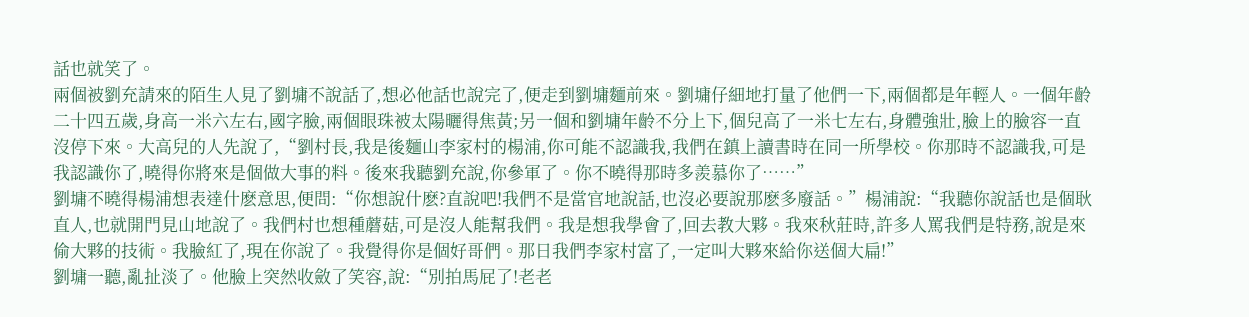話也就笑了。
兩個被劉充請來的陌生人見了劉墉不說話了,想必他話也說完了,便走到劉墉麵前來。劉墉仔細地打量了他們一下,兩個都是年輕人。一個年齡二十四五歲,身高一米六左右,國字臉,兩個眼珠被太陽曬得焦黃;另一個和劉墉年齡不分上下,個兒高了一米七左右,身體強壯,臉上的臉容一直沒停下來。大高兒的人先說了,“劉村長,我是後麵山李家村的楊浦,你可能不認識我,我們在鎮上讀書時在同一所學校。你那時不認識我,可是我認識你了,曉得你將來是個做大事的料。後來我聽劉充說,你參軍了。你不曉得那時多羨慕你了……”
劉墉不曉得楊浦想表達什麽意思,便問:“你想說什麽?直說吧!我們不是當官地說話,也沒必要說那麽多廢話。”楊浦說:“我聽你說話也是個耿直人,也就開門見山地說了。我們村也想種蘑菇,可是沒人能幫我們。我是想我學會了,回去教大夥。我來秋莊時,許多人罵我們是特務,說是來偷大夥的技術。我臉紅了,現在你說了。我覺得你是個好哥們。那日我們李家村富了,一定叫大夥來給你送個大扁!”
劉墉一聽,亂扯淡了。他臉上突然收斂了笑容,說:“別拍馬屁了!老老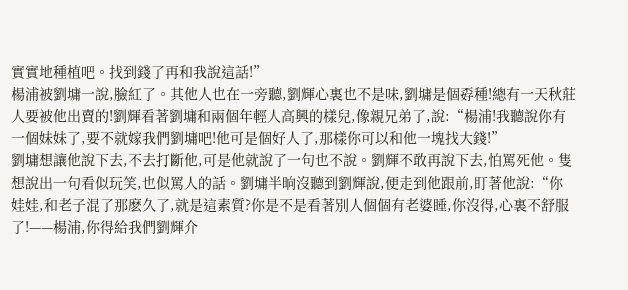實實地種植吧。找到錢了再和我說這話!”
楊浦被劉墉一說,臉紅了。其他人也在一旁聽,劉輝心裏也不是味,劉墉是個孬種!總有一天秋莊人要被他出賣的!劉輝看著劉墉和兩個年輕人高興的樣兒,像親兄弟了,說:“楊浦!我聽說你有一個妹妹了,要不就嫁我們劉墉吧!他可是個好人了,那樣你可以和他一塊找大錢!”
劉墉想讓他說下去,不去打斷他,可是他就說了一句也不說。劉輝不敢再說下去,怕罵死他。隻想說出一句看似玩笑,也似罵人的話。劉墉半晌沒聽到劉輝說,便走到他跟前,盯著他說:“你娃娃,和老子混了那麽久了,就是這素質?你是不是看著別人個個有老婆睡,你沒得,心裏不舒服了!——楊浦,你得給我們劉輝介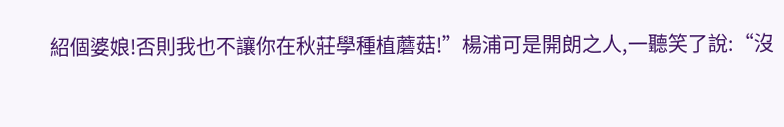紹個婆娘!否則我也不讓你在秋莊學種植蘑菇!”楊浦可是開朗之人,一聽笑了說:“沒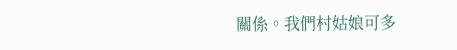關係。我們村姑娘可多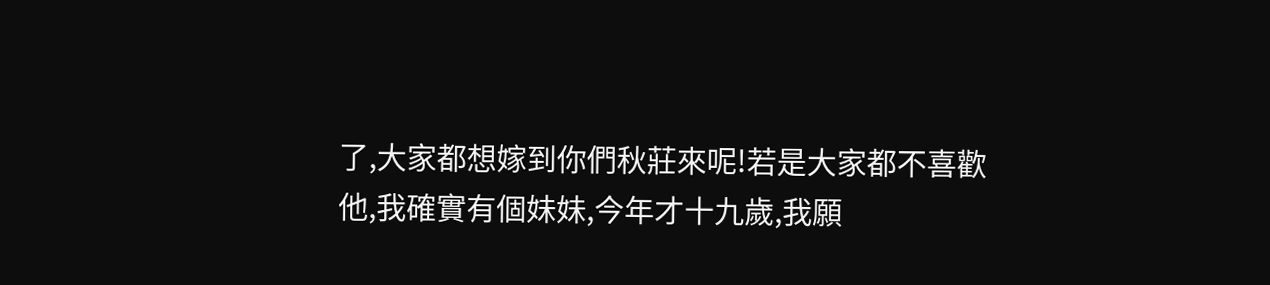了,大家都想嫁到你們秋莊來呢!若是大家都不喜歡他,我確實有個妹妹,今年才十九歲,我願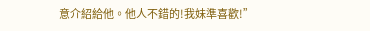意介紹給他。他人不錯的!我妹準喜歡!”